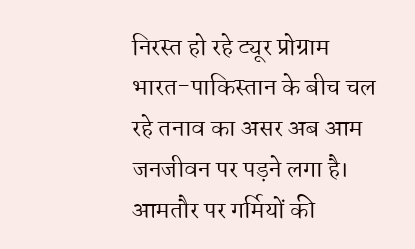निरस्त हो रहे ट्यूर प्रोग्राम
भारत-पाकिस्तान के बीच चल रहे तनाव का असर अब आम जनजीवन पर पड़ने लगा है। आमतौर पर गर्मियों की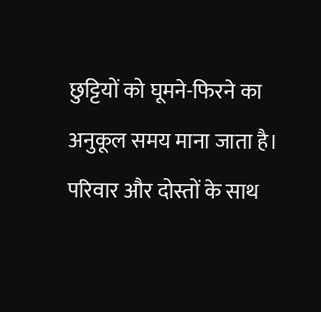छुट्टियों को घूमने-फिरने का अनुकूल समय माना जाता है। परिवार और दोस्तों के साथ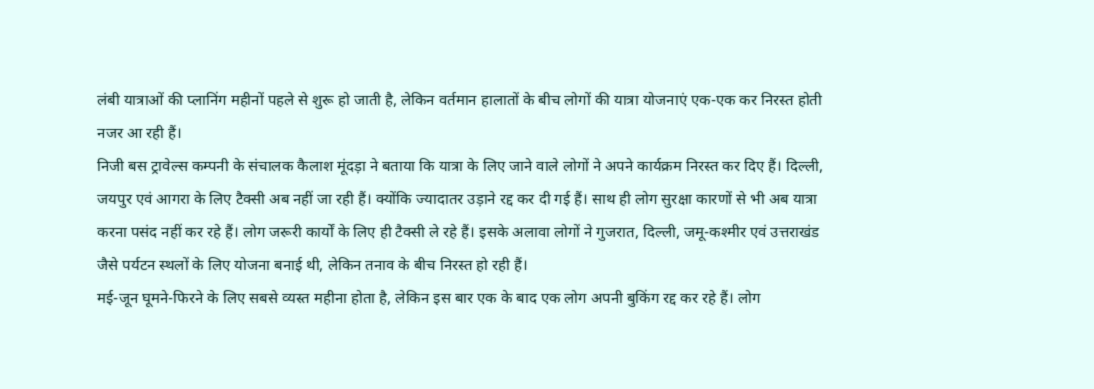लंबी यात्राओं की प्लानिंग महीनों पहले से शुरू हो जाती है, लेकिन वर्तमान हालातों के बीच लोगों की यात्रा योजनाएं एक-एक कर निरस्त होती नजर आ रही हैं।
निजी बस ट्रावेल्स कम्पनी के संचालक कैलाश मूंदड़ा ने बताया कि यात्रा के लिए जाने वाले लोगों ने अपने कार्यक्रम निरस्त कर दिए हैं। दिल्ली, जयपुर एवं आगरा के लिए टैक्सी अब नहीं जा रही हैं। क्योंकि ज्यादातर उड़ाने रद्द कर दी गई हैं। साथ ही लोग सुरक्षा कारणों से भी अब यात्रा करना पसंद नहीं कर रहे हैं। लोग जरूरी कार्यों के लिए ही टैक्सी ले रहे हैं। इसके अलावा लोगों ने गुजरात, दिल्ली, जमू-कश्मीर एवं उत्तराखंड जैसे पर्यटन स्थलों के लिए योजना बनाई थी, लेकिन तनाव के बीच निरस्त हो रही हैं।
मई-जून घूमने-फिरने के लिए सबसे व्यस्त महीना होता है, लेकिन इस बार एक के बाद एक लोग अपनी बुकिंग रद्द कर रहे हैं। लोग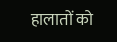हालातों को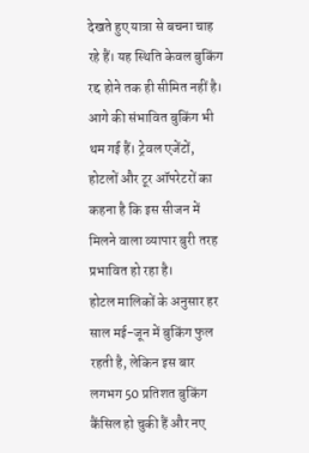देखते हुए यात्रा से बचना चाह रहे हैं। यह स्थिति केवल बुकिंग रद्द होने तक ही सीमित नहीं है। आगे की संभावित बुकिंग भी थम गई हैं। ट्रेवल एजेंटों, होटलों और टूर ऑपरेटरों का कहना है कि इस सीजन में मिलने वाला व्यापार बुरी तरह प्रभावित हो रहा है।
होटल मालिकों के अनुसार हर साल मई-जून में बुकिंग फुल रहती है, लेकिन इस बार लगभग 50 प्रतिशत बुकिंग कैंसिल हो चुकी हैं और नए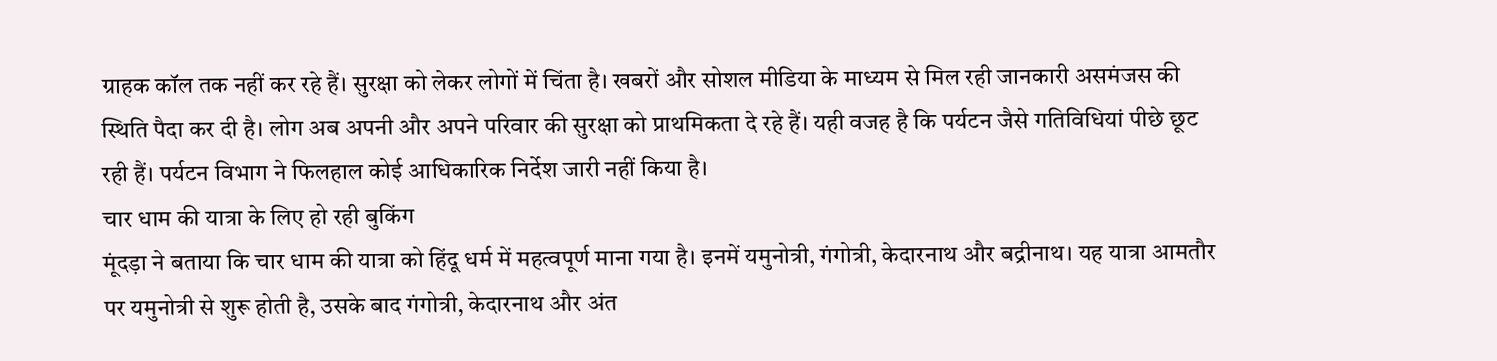ग्राहक कॉल तक नहीं कर रहे हैं। सुरक्षा को लेकर लोगों में चिंता है। खबरों और सोशल मीडिया के माध्यम से मिल रही जानकारी असमंजस की स्थिति पैदा कर दी है। लोग अब अपनी और अपने परिवार की सुरक्षा को प्राथमिकता दे रहे हैं। यही वजह है कि पर्यटन जैसे गतिविधियां पीछे छूट रही हैं। पर्यटन विभाग ने फिलहाल कोई आधिकारिक निर्देश जारी नहीं किया है।
चार धाम की यात्रा के लिए हो रही बुकिंग
मूंदड़ा ने बताया कि चार धाम की यात्रा को हिंदू धर्म में महत्वपूर्ण माना गया है। इनमें यमुनोत्री, गंगोत्री, केदारनाथ और बद्रीनाथ। यह यात्रा आमतौर पर यमुनोत्री से शुरू होती है, उसके बाद गंगोत्री, केदारनाथ और अंत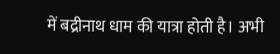में बद्रीनाथ धाम की यात्रा होती है। अभी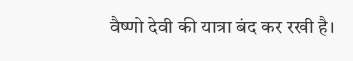वैष्णो देवी की यात्रा बंद कर रखी है।